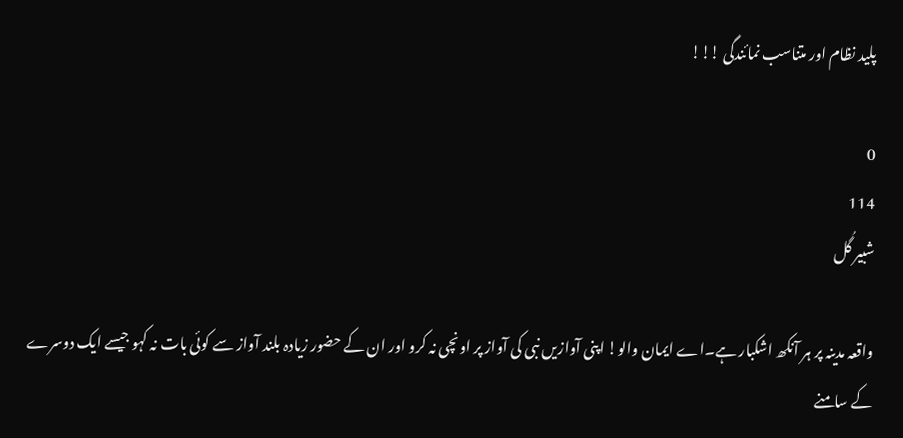پلید نظام اور متناسب نمائندگی !!!

0
114
شبیر گُل

واقعہ مدینہ پر ہر آنکھ اشکبار ہے۔اے ایمان والو! اپنی آوازیں نبی کی آواز پر اونچی نہ کرو اور ان کے حضور زیادہ بلند آواز سے کوئی بات نہ کہو جیسے ایک دوسرے کے سامنے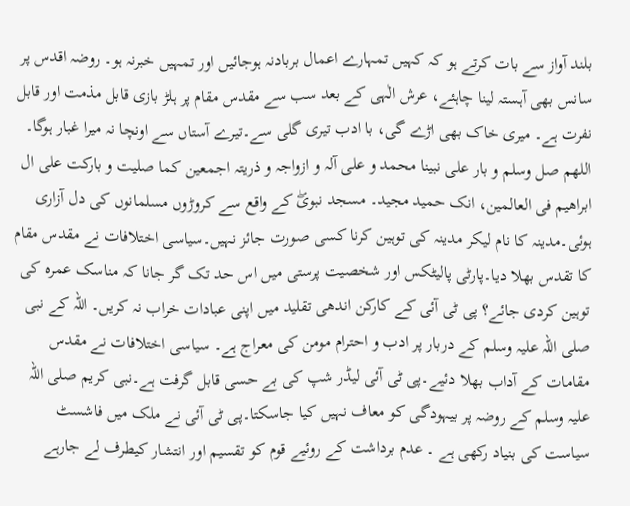بلند آواز سے بات کرتے ہو کہ کہیں تمہارے اعمال بربادنہ ہوجائیں اور تمہیں خبرنہ ہو۔ روضہ اقدس پر سانس بھی آہستہ لینا چاہئے، عرش الٰہی کے بعد سب سے مقدس مقام پر ہلڑ بازی قابل مذمت اور قابل نفرت ہے۔ میری خاک بھی اڑے گی، با ادب تیری گلی سے۔تیرے آستاں سے اونچا نہ میرا غبار ہوگا۔ اللھم صل وسلم و بار علی نبینا محمد و علی آلہ و ازواجہ و ذریتہ اجمعین کما صلیت و بارکت علی ال ابراھیم فی العالمین، انک حمید مجید۔ مسجد نبویۖ کے واقع سے کروڑوں مسلمانوں کی دل آزاری ہوئی۔مدینہ کا نام لیکر مدینہ کی توہین کرنا کسی صورت جائز نہیں۔سیاسی اختلافات نے مقدس مقام کا تقدس بھلا دیا۔پارٹی پالیٹکس اور شخصیت پرستی میں اس حد تک گر جانا کہ مناسک عمرہ کی توہین کردی جائے؟ پی ٹی آئی کے کارکن اندھی تقلید میں اپنی عبادات خراب نہ کریں۔ اللہ کے نبی صلی اللہ علیہ وسلم کے دربار پر ادب و احترام مومن کی معراج ہے۔ سیاسی اختلافات نے مقدس مقامات کے آداب بھلا دئیے۔پی ٹی آئی لیڈر شپ کی بے حسی قابل گرفت ہے۔نبی کریم صلی اللہ علیہ وسلم کے روضہ پر بیہودگی کو معاف نہیں کیا جاسکتا۔پی ٹی آئی نے ملک میں فاشسٹ سیاست کی بنیاد رکھی ہے ۔ عدم برداشت کے روئیے قوم کو تقسیم اور انتشار کیطرف لے جارہے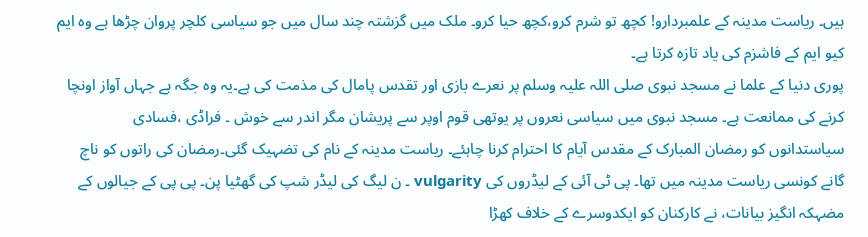ہیں۔ ریاست مدینہ کے علمبردارو! کچھ تو شرم کرو،کچھ حیا کرو۔ ملک میں گزشتہ چند سال میں جو سیاسی کلچر پروان چڑھا ہے وہ ایم کیو ایم کے فاشزم کی یاد تازہ کرتا ہے۔
پوری دنیا کے علما نے مسجد نبوی صلی اللہ علیہ وسلم پر نعرے بازی اور تقدس پامال کی مذمت کی ہے۔یہ وہ جگہ ہے جہاں آواز اونچا کرنے کی ممانعت ہے۔ مسجد نبوی میں سیاسی نعروں پر یوتھی قوم اوپر سے پریشان مگر اندر سے خوش ۔ فراڈی ،فسادی سیاستدانوں کو رمضان المبارک کے مقدس آیام کا احترام کرنا چاہئے۔ ریاست مدینہ کے نام کی تضہیک گئی۔رمضان کی راتوں کو ناچ گانے کونسی ریاست مدینہ میں تھا۔ پی ٹی آئی کے لیڈروں کی vulgarity ۔ ن لیگ کی لیڈر شپ کی گھٹیا پن۔ پی پی کے جیالوں کے مضہکہ انگیز بیانات، نے کارکنان کو ایکدوسرے کے خلاف کھڑا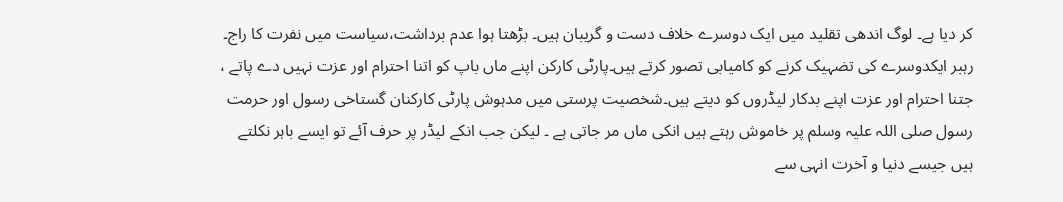کر دیا ہے۔ لوگ اندھی تقلید میں ایک دوسرے خلاف دست و گریبان ہیں۔ بڑھتا ہوا عدم برداشت،سیاست میں نفرت کا راج۔ رہبر ایکدوسرے کی تضہیک کرنے کو کامیابی تصور کرتے ہیں۔پارٹی کارکن اپنے ماں باپ کو اتنا احترام اور عزت نہیں دے پاتے ، جتنا احترام اور عزت اپنے بدکار لیڈروں کو دیتے ہیں۔شخصیت پرستی میں مدہوش پارٹی کارکنان گستاخی رسول اور حرمت رسول صلی اللہ علیہ وسلم پر خاموش رہتے ہیں انکی ماں مر جاتی ہے ۔ لیکن جب انکے لیڈر پر حرف آئے تو ایسے باہر نکلتے ہیں جیسے دنیا و آخرت انہی سے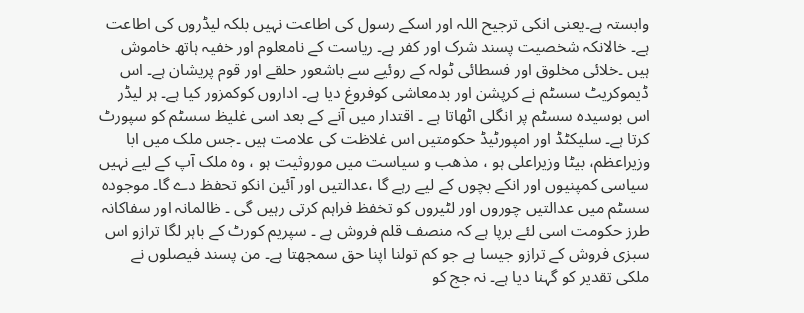وابستہ ہے۔یعنی انکی ترجیح اللہ اور اسکے رسول کی اطاعت نہیں بلکہ لیڈروں کی اطاعت ہے۔ خالانکہ شخصیت پسند شرک اور کفر ہے۔ ریاست کے نامعلوم اور خفیہ ہاتھ خاموش ہیں ۔خلائی مخلوق اور فسطائی ٹولہ کے روئیے سے باشعور حلقے اور قوم پریشان ہے۔ اس ڈیموکریٹ سسٹم نے کرپشن اور بدمعاشی کوفروغ دیا ہے۔ اداروں کوکمزور کیا ہے۔ ہر لیڈر اس بوسیدہ سسٹم پر انگلی اٹھاتا ہے ۔ اقتدار میں آنے کے بعد اسی غلیظ سسٹم کو سپورٹ کرتا ہے۔ سلیکٹڈ اور امپورٹیڈ حکومتیں اس غلاظت کی علامت ہیں ۔جس ملک میں ابا وزیراعظم، بیٹا وزیراعلی ہو ، مذھب و سیاست میں موروثیت ہو ، وہ ملک آپ کے لیے نہیں سیاسی کمپنیوں اور انکے بچوں کے لیے رہے گا ،عدالتیں اور آئین انکو تحفظ دے گا۔ موجودہ سسٹم میں عدالتیں چوروں اور لٹیروں کو تخفظ فراہم کرتی رہیں گی ۔ ظالمانہ اور سفاکانہ طرز حکومت اسی لئے برپا ہے کہ منصف قلم فروش ہے ۔ سپریم کورٹ کے باہر لگا ترازو اس سبزی فروش کے ترازو جیسا ہے جو کم تولنا اپنا حق سمجھتا ہے۔ من پسند فیصلوں نے ملکی تقدیر کو گہنا دیا ہے۔ نہ جج کو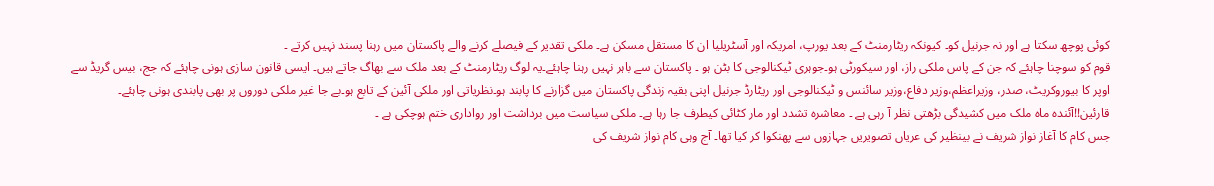کوئی پوچھ سکتا ہے اور نہ جرنیل کو۔ کیونکہ ریٹارمنٹ کے بعد یورپ، امریکہ اور آسٹریلیا ان کا مستقل مسکن ہے۔ ملکی تقدیر کے فیصلے کرنے والے پاکستان میں رہنا پسند نہیں کرتے ۔
قوم کو سوچنا چاہئے کہ جن کے پاس ملکی راز، اور سیکورٹی ہو۔جوہری ٹیکنالوجی کا بٹن ہو ۔ پاکستان سے باہر نہیں رہنا چاہئے۔یہ لوگ ریٹارمنٹ کے بعد ملک سے بھاگ جاتے ہیں۔ ایسی قانون سازی ہونی چاہئے کہ جج، بیس گریڈ سے اوپر کا بیوروکریٹ، صدر، وزیراعظم،وزیر دفاع،وزیر سائنس و ٹیکنالوجی اور ریٹارڈ جرنیل اپنی بقیہ زندگی پاکستان میں گزارنے کا پابند ہو۔نظریاتی اور ملکی آئین کے تابع ہو۔بے جا غیر ملکی دوروں پر بھی پابندی ہونی چاہئے۔ قارئین!!آئندہ ماہ ملک میں کشیدگی بڑھتی نظر آ رہی ہے ۔ معاشرہ تشدد اور مار کٹائی کیطرف جا رہا ہے۔ ملکی سیاست میں برداشت اور رواداری ختم ہوچکی ہے ۔
جس کام کا آغاز نواز شریف نے بینظیر کی عریاں تصویریں جہازوں سے پھنکوا کر کیا تھا۔ آج وہی کام نواز شریف کی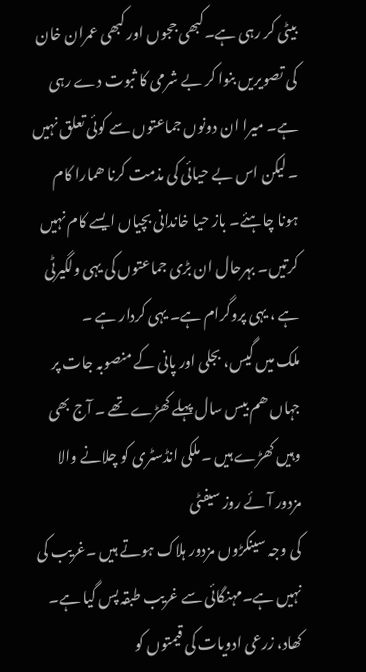بیٹی کر رہی ہے۔کبھی ججوں اور کبھی عمران خان کی تصویریں بنوا کر بے شرمی کا ثبوت دے رہی ہے۔ میرا ان دونوں جماعتوں سے کوئی تعلق نہیں ۔ لیکن اس بے حیائی کی مذمت کرنا ھمارا کام ہونا چاہئے۔ باز حیا خاندانی بچیاں ایسے کام نہیں کرتیں۔ بہرحال ان بڑی جماعتوں کی یہی ولگیرٹی ہے ، یہی پروگرام ہے۔ یہی کردار ہے ۔
ملک میں گیس، بجلی اور پانی کے منصوبہ جات پر جہاں ھم بیس سال پہلے کھڑے تھے ۔ آج بھی وہیں کھڑے ہیں ۔ملکی انڈسٹری کو چلانے والا مزدور آئے روز سیفٹی
کی وجہ سینکڑوں مزدور ہلاک ہوتے ہیں ۔غریب کی نہیں ہے۔مہنگائی سے غریب طبقہ پس گیا ہے۔
کھاد، زرعی ادویات کی قیمتوں کو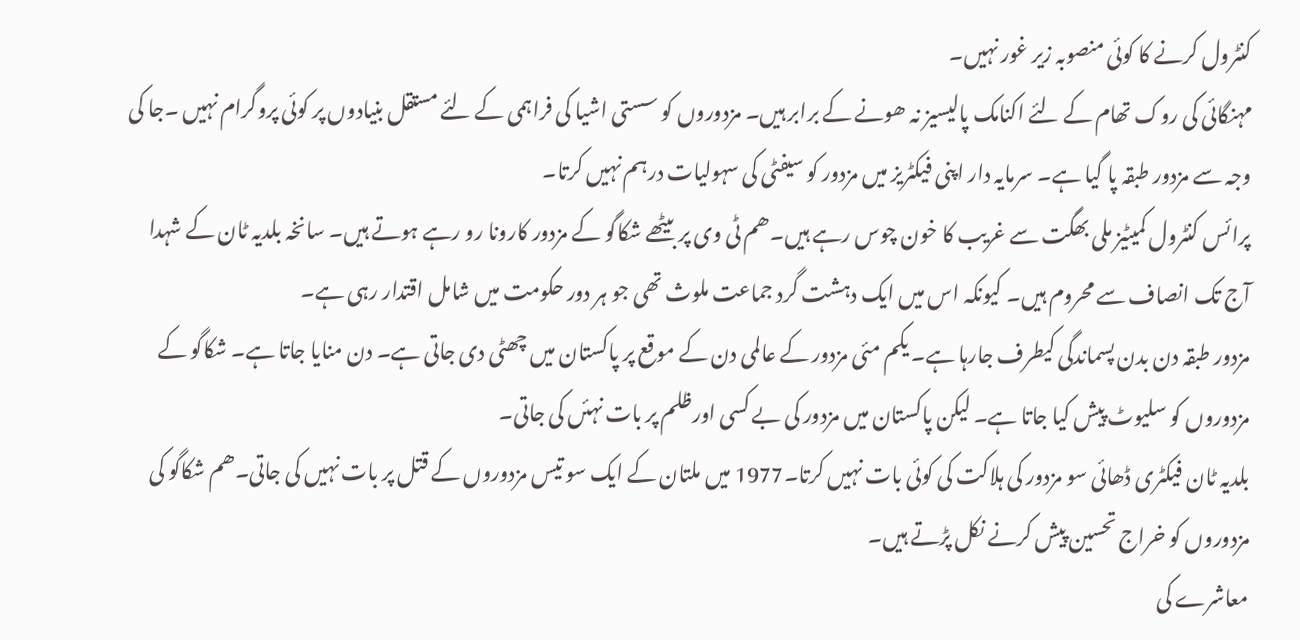کنٹرول کرنے کا کوئی منصوبہ زیر غور نہیں۔
مہنگائی کی روک تھام کے لئے اکنامک پالیسیز نہ ھونے کے برابر ہیں۔ مزدوروں کو سستی اشیا کی فراہمی کے لئے مستقل بنیادوں پر کوئی پروگرام نہیں ۔جا کی وجہ سے مزدور طبقہ پا گیا ہے۔ سرمایہ دار اپنی فیکٹریز میں مزدور کو سیفٹی کی سہولیات درہم نہیں کرتا۔
پرائس کنٹرول کمیٹیز ملی بھگت سے غریب کا خون چوس رہے ہیں۔ھم ٹی وی پر بیٹھے شکاگو کے مزدور کارونا رو رہے ہوتے ہیں۔ سانخہ بلدیہ ٹان کے شہدا آج تک انصاف سے محروم ہیں۔ کیونکہ اس میں ایک دہشت گرد جماعت ملوث تھی جو ہر دور حکومت میں شامل اقتدار رہی ہے۔
مزدور طبقہ دن بدن پسماندگی کیطرف جارہا ہے۔ یکم مئی مزدور کے عالمی دن کے موقع پر پاکستان میں چھٹی دی جاتی ہے۔ دن منایا جاتا ہے۔ شکاگو کے مزدوروں کو سلیوٹ پیش کیا جاتا ہے۔ لیکن پاکستان میں مزدور کی بے کسی اورظلم پر بات نہئں کی جاتی۔
بلدیہ ٹان فیکٹری ڈھائی سو مزدور کی ہلاکت کی کوئی بات نہیں کرتا۔1977 میں ملتان کے ایک سو تیس مزدوروں کے قتل پر بات نہیں کی جاتی۔ھم شکاگو کی مزدوروں کو خراج تحسین پیش کرنے نکل پڑتے ہیں۔
معاشرے کی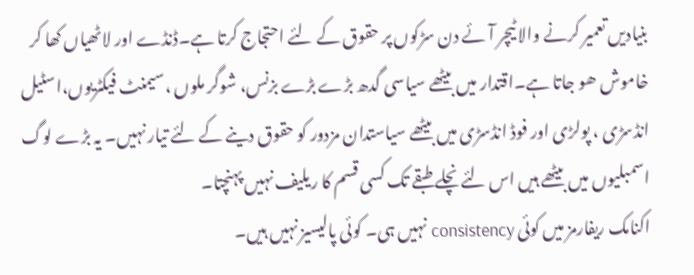بنیادیں تعمیر کرنے والا ٹیچر آئے دن سڑکوں پر حقوق کے لئے احتجاج کرتا ہے۔ڈنڈے اور لاٹھیاں کھا کر خاموش ھو جاتا ہے۔اقتدار میں بیٹھے سیاسی گدھ بڑے بڑے بزنس، شوگر ملوں ،سیمنٹ فیکٹریوں،اسٹیل انڈسڑی ، پولڑی اور فوڈ انڈسڑی میں بیٹھے سیاستدان مزدور کو حقوق دینے کے لئے تیار نہیں۔ یہ بڑے لوگ اسمبلیوں میں بیٹھے ہیں اس لئے نچلے طبقے تک کسی قسم کا ریلیف نہیں پہنچتا۔
اکنامک ریفارمز میں کوئی consistency نہیں ہی۔ کوئی پالیسیز نہیں ہیں۔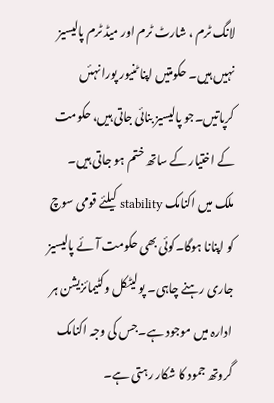لانگ ٹرم ، شارٹ ٹرم اور میڈ ٹرم پالیسیز نہیں ہیں۔ حکومتیں اپنا ٹنیور پورا نہئں کرپاتیں۔جو پالیسیز بنائی جاتی ہیں، حکومت کے اختیار کے ساتھ ختم ہو جاتی ہیں۔
ملک میں اکنامک stability کیلئے قومی سوچ کو اپنانا ہوگا۔کوئی بھی حکومت آئے پالیسیز جاری رہنے چاہی۔ پولیٹکل وکٹیمائزیشن ہر ادارہ میں موجود ہے۔جس کی وجہ اکنامک گروتھ جمود کا شکار رہتی ہے۔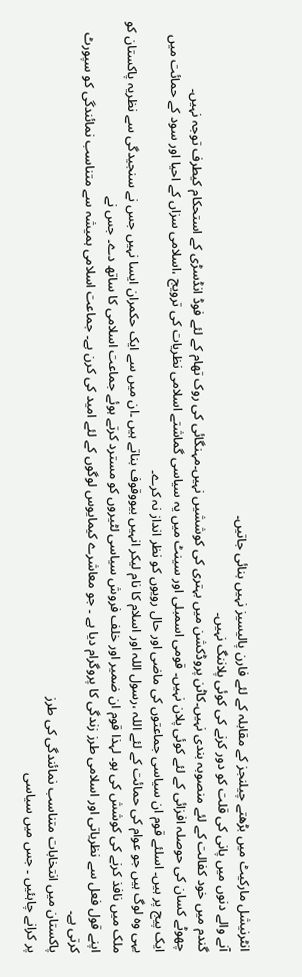انٹرنیشل مارکیٹ میں بڑھتے چیلنجز کے مقابلہ کے لئے فارن پالیسیز نہیں بنائی جاتیں۔
آنے والے دنوں میں پانی کی قلت کو دور کرنے کی کوئی پلاننگ نہیں۔
گندم میں خود کفالت کے لئے منصوبہ بندی نہیں۔کاٹن پروڈکشن میں بہتری کی کوششیں نہیں۔مہنگائی کی روک تھام کے لئے فوڈ انڈسڑی کے استحکام کیطرف توجہ نہیں۔
چھوٹے کسان کی حوصلہ افزائی کے لئے کوئی پلان نہیں۔ قومی اسمبلی اور سینٹ میں یہ سیاسی گماشتے اسلامی نظریات کی ترویج ،اسلامی سزاں کے احیا اور سود کے حمائت میں ایک پیج پر ہیں۔ اسلئے قوم ان سیاسی جماعتوں کی ماضی اور حال رویوں کو نظر انداز نہ کرے۔
یہی وہ لوگ ہیں جو عوام کی حمائت کے لئے اللہ ،رسول اللہ اور اسلام کا نام لیکر انہیں بیووقوف بناتے ہیں ۔ان میں سے ایک حکمران ایسا نہیں جس نے سنجیدگی سے نظریہ پاکستان کو ملک میں نافذ کرنے کی کوشش کی ہو۔ لہذا قوم ان ضمیر اور خلف فروش سیاسی لٹیروں کو مسترد کرتے ہوئے جماعت اسلامی کا ساتھ دے۔ جس نے
اپنے قول فعل سے نظریاتی اور اسلامی طرز زندگی کا پروگرام دیا ہے ۔ جو معاشرے کیمایوس لوگوں کے لئے امید کی کرن ہے۔ جماعت اسلامی ہمیشہ سے متناسب نمائندگی کو سپورٹ کرتی ہے۔
پاکستان میں انتخابات متناسب نمائندگی کی طرز
پر کرانے چاہئیں ۔ جس میں سیاسی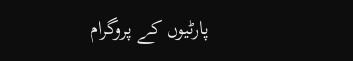پارٹیوں کے پروگرام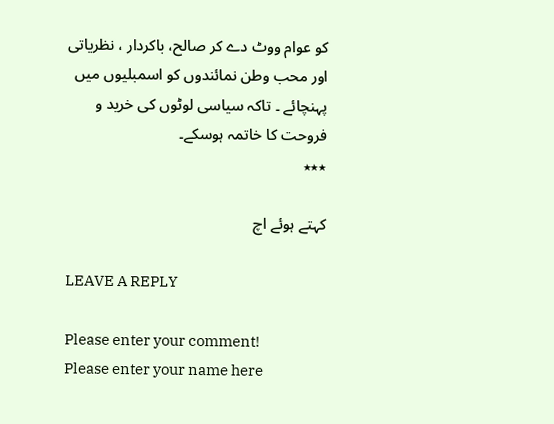کو عوام ووٹ دے کر صالح، باکردار ، نظریاتی اور محب وطن نمائندوں کو اسمبلیوں میں پہنچائے ۔ تاکہ سیاسی لوٹوں کی خرید و فروحت کا خاتمہ ہوسکے۔
٭٭٭

کہتے ہوئے اچ

LEAVE A REPLY

Please enter your comment!
Please enter your name here